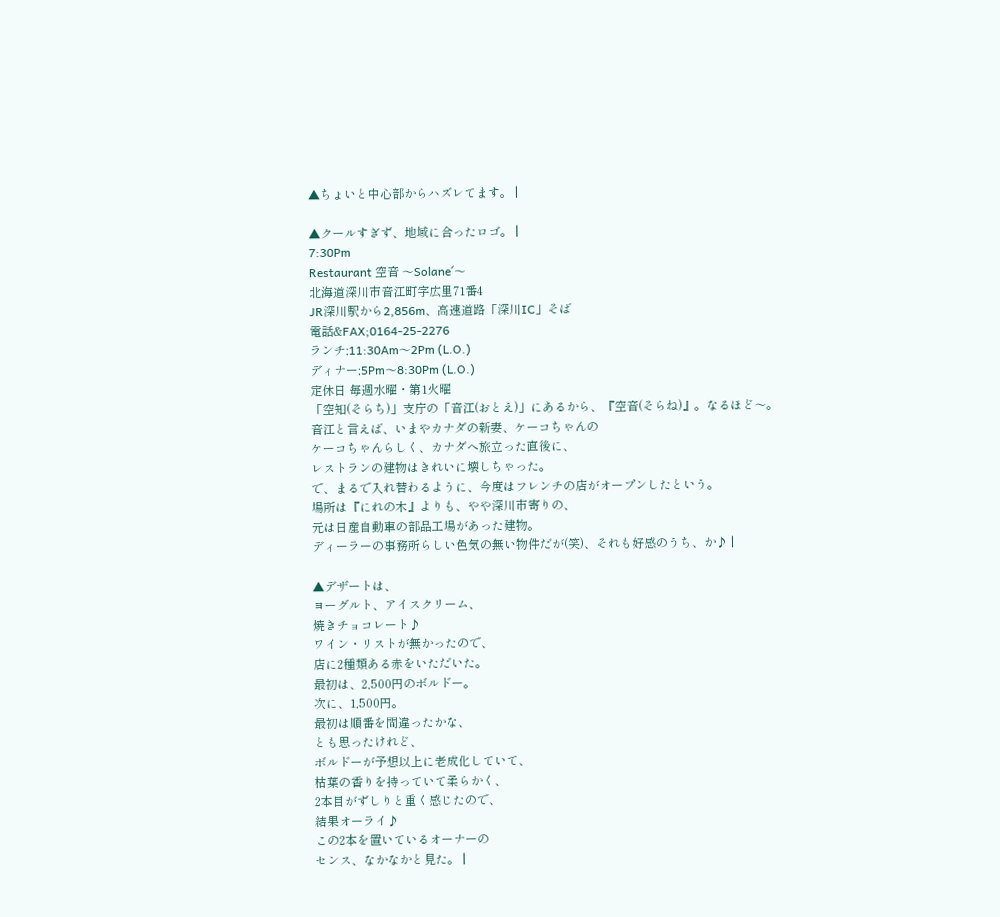▲ちょいと中心部からハズレてます。 |

▲クールすぎず、地域に合ったロゴ。 |
7:30Pm
Restaurant 空音 〜Solane´〜
北海道深川市音江町字広里71番4
JR深川駅から2,856m、高速道路「深川IC」そば
電話&FAX;0164-25-2276
ランチ;11:30Am〜2Pm (L.O.)
ディナー;5Pm〜8:30Pm (L.O.)
定休日 毎週水曜・第1火曜
「空知(そらち)」支庁の「音江(おとえ)」にあるから、『空音(そらね)』。なるほど〜。
音江と言えば、いまやカナダの新妻、ケーコちゃんの
ケーコちゃんらしく、カナダへ旅立った直後に、
レストランの建物はきれいに壊しちゃった。
で、まるで入れ替わるように、今度はフレンチの店がオープンしたという。
場所は『にれの木』よりも、やや深川市寄りの、
元は日産自動車の部品工場があった建物。
ディーラーの事務所らしい色気の無い物件だが(笑)、それも好感のうち、か♪ |

▲デザートは、
ヨーグルト、アイスクリーム、
焼きチョコレート♪
ワイン・リストが無かったので、
店に2種類ある赤をいただいた。
最初は、2,500円のボルドー。
次に、1,500円。
最初は順番を間違ったかな、
とも思ったけれど、
ボルドーが予想以上に老成化していて、
枯葉の香りを持っていて柔らかく、
2本目がずしりと重く感じたので、
結果オーライ♪
この2本を置いているオーナーの
センス、なかなかと見た。 |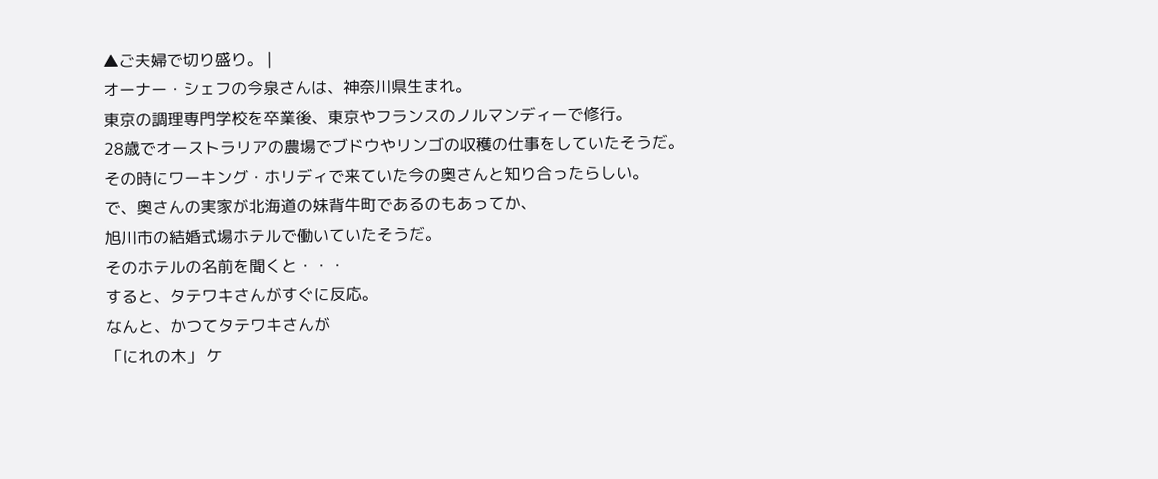▲ご夫婦で切り盛り。 |
オーナー・シェフの今泉さんは、神奈川県生まれ。
東京の調理専門学校を卒業後、東京やフランスのノルマンディーで修行。
28歳でオーストラリアの農場でブドウやリンゴの収穫の仕事をしていたそうだ。
その時にワーキング・ホリディで来ていた今の奥さんと知り合ったらしい。
で、奥さんの実家が北海道の妹背牛町であるのもあってか、
旭川市の結婚式場ホテルで働いていたそうだ。
そのホテルの名前を聞くと・・・
すると、タテワキさんがすぐに反応。
なんと、かつてタテワキさんが
「にれの木」 ケ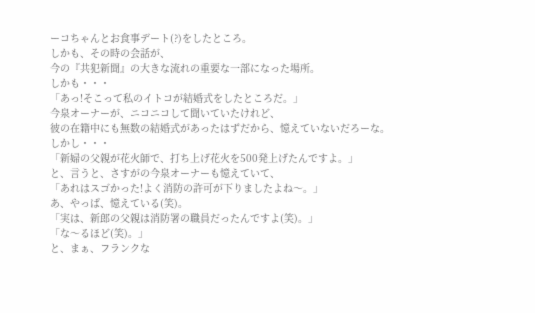ーコちゃんとお食事デート(?)をしたところ。
しかも、その時の会話が、
今の『共犯新聞』の大きな流れの重要な一部になった場所。
しかも・・・
「あっ!そこって私のイトコが結婚式をしたところだ。」
今泉オーナーが、ニコニコして聞いていたけれど、
彼の在籍中にも無数の結婚式があったはずだから、憶えていないだろーな。
しかし・・・
「新婦の父親が花火師で、打ち上げ花火を500発上げたんですよ。」
と、言うと、さすがの今泉オーナーも憶えていて、
「あれはスゴかった!よく消防の許可が下りましたよね〜。」
あ、やっぱ、憶えている(笑)。
「実は、新郎の父親は消防署の職員だったんですよ(笑)。」
「な〜るほど(笑)。」
と、まぁ、フランクな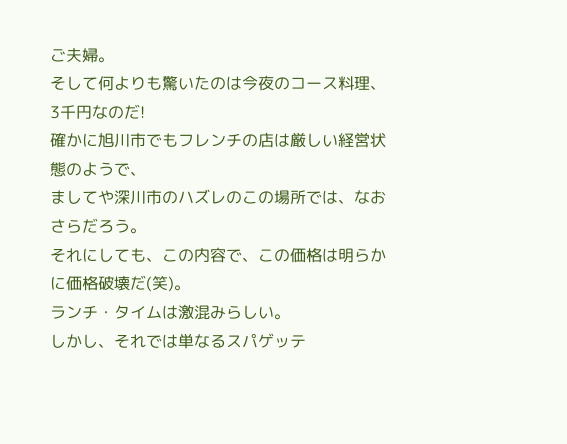ご夫婦。
そして何よりも驚いたのは今夜のコース料理、3千円なのだ!
確かに旭川市でもフレンチの店は厳しい経営状態のようで、
ましてや深川市のハズレのこの場所では、なおさらだろう。
それにしても、この内容で、この価格は明らかに価格破壊だ(笑)。
ランチ・タイムは激混みらしい。
しかし、それでは単なるスパゲッテ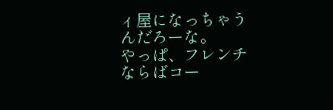ィ屋になっちゃうんだろーな。
やっぱ、フレンチならばコー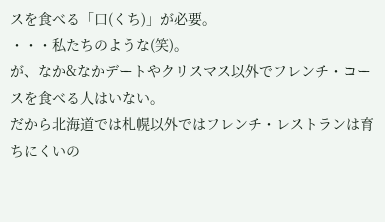スを食べる「口(くち)」が必要。
・・・私たちのような(笑)。
が、なか&なかデートやクリスマス以外でフレンチ・コースを食べる人はいない。
だから北海道では札幌以外ではフレンチ・レストランは育ちにくいの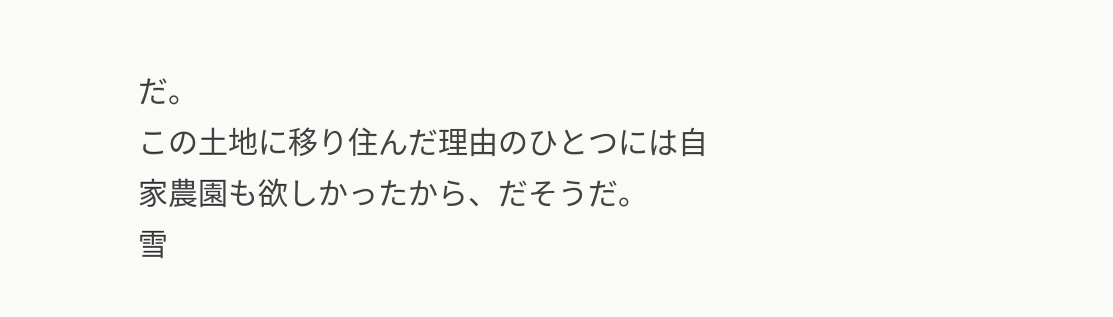だ。
この土地に移り住んだ理由のひとつには自家農園も欲しかったから、だそうだ。
雪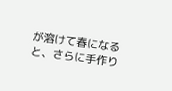が溶けて春になると、さらに手作り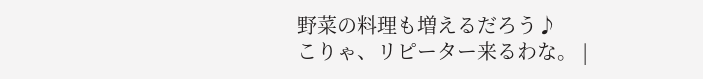野菜の料理も増えるだろう♪
こりゃ、リピーター来るわな。 |